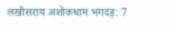लखीसराय अशोकधाम भगदड़: 7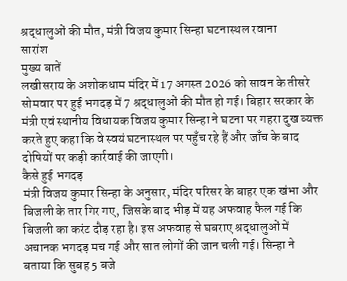श्रद्धालुओं की मौत, मंत्री विजय कुमार सिन्हा घटनास्थल रवाना
सारांश
मुख्य बातें
लखीसराय के अशोकधाम मंदिर में 17 अगस्त 2026 को सावन के तीसरे सोमवार पर हुई भगदड़ में 7 श्रद्धालुओं की मौत हो गई। बिहार सरकार के मंत्री एवं स्थानीय विधायक विजय कुमार सिन्हा ने घटना पर गहरा दुख व्यक्त करते हुए कहा कि वे स्वयं घटनास्थल पर पहुँच रहे हैं और जाँच के बाद दोषियों पर कड़ी कार्रवाई की जाएगी।
कैसे हुई भगदड़
मंत्री विजय कुमार सिन्हा के अनुसार, मंदिर परिसर के बाहर एक खंभा और बिजली के तार गिर गए, जिसके बाद भीड़ में यह अफवाह फैल गई कि बिजली का करंट दौड़ रहा है। इस अफवाह से घबराए श्रद्धालुओं में अचानक भगदड़ मच गई और सात लोगों की जान चली गई। सिन्हा ने बताया कि सुबह 5 बजे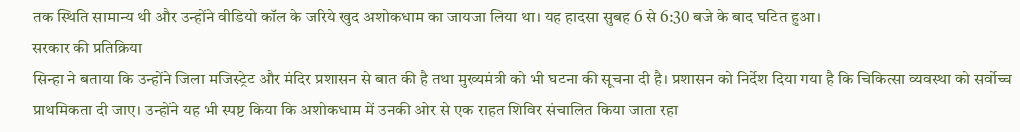तक स्थिति सामान्य थी और उन्होंने वीडियो कॉल के जरिये खुद अशोकधाम का जायजा लिया था। यह हादसा सुबह 6 से 6:30 बजे के बाद घटित हुआ।
सरकार की प्रतिक्रिया
सिन्हा ने बताया कि उन्होंने जिला मजिस्ट्रेट और मंदिर प्रशासन से बात की है तथा मुख्यमंत्री को भी घटना की सूचना दी है। प्रशासन को निर्देश दिया गया है कि चिकित्सा व्यवस्था को सर्वोच्च प्राथमिकता दी जाए। उन्होंने यह भी स्पष्ट किया कि अशोकधाम में उनकी ओर से एक राहत शिविर संचालित किया जाता रहा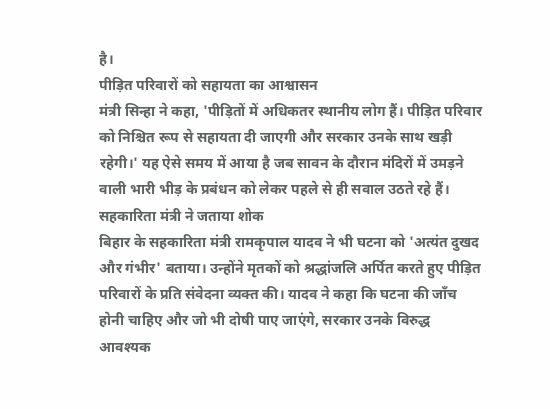है।
पीड़ित परिवारों को सहायता का आश्वासन
मंत्री सिन्हा ने कहा, 'पीड़ितों में अधिकतर स्थानीय लोग हैं। पीड़ित परिवार को निश्चित रूप से सहायता दी जाएगी और सरकार उनके साथ खड़ी रहेगी।' यह ऐसे समय में आया है जब सावन के दौरान मंदिरों में उमड़ने वाली भारी भीड़ के प्रबंधन को लेकर पहले से ही सवाल उठते रहे हैं।
सहकारिता मंत्री ने जताया शोक
बिहार के सहकारिता मंत्री रामकृपाल यादव ने भी घटना को 'अत्यंत दुखद और गंभीर' बताया। उन्होंने मृतकों को श्रद्धांजलि अर्पित करते हुए पीड़ित परिवारों के प्रति संवेदना व्यक्त की। यादव ने कहा कि घटना की जाँच होनी चाहिए और जो भी दोषी पाए जाएंगे, सरकार उनके विरुद्ध आवश्यक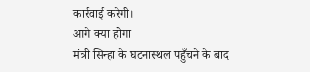कार्रवाई करेगी।
आगे क्या होगा
मंत्री सिन्हा के घटनास्थल पहुँचने के बाद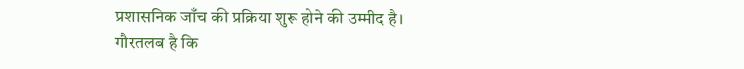प्रशासनिक जाँच की प्रक्रिया शुरू होने की उम्मीद है। गौरतलब है कि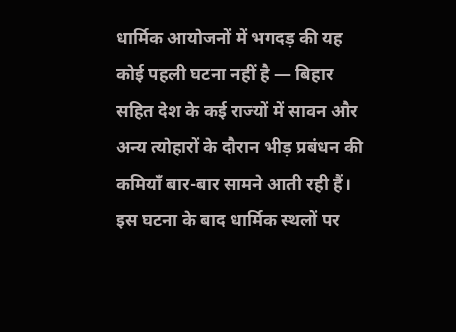धार्मिक आयोजनों में भगदड़ की यह कोई पहली घटना नहीं है — बिहार सहित देश के कई राज्यों में सावन और अन्य त्योहारों के दौरान भीड़ प्रबंधन की कमियाँ बार-बार सामने आती रही हैं। इस घटना के बाद धार्मिक स्थलों पर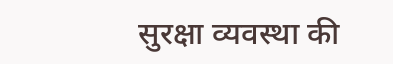सुरक्षा व्यवस्था की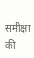समीक्षा की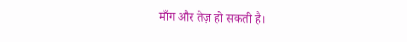माँग और तेज़ हो सकती है।